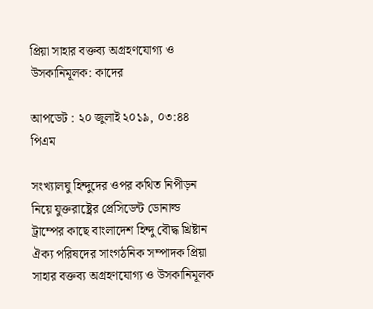প্রিয়া সাহার বক্তব্য অগ্রহণযোগ্য ও উসকানিমূলক: কাদের

আপডেট : ২০ জুলাই ২০১৯, ০৩:৪৪ পিএম

সংখ্যালঘু হিন্দুদের ওপর কথিত নিপীড়ন নিয়ে যুক্তরাষ্ট্রের প্রেসিডেন্ট ডোনাল্ড ট্রাম্পের কাছে বাংলাদেশ হিন্দু বৌদ্ধ খ্রিষ্টান ঐক্য পরিষদের সাংগঠনিক সম্পাদক প্রিয়া সাহার বক্তব্য অগ্রহণযোগ্য ও উসকানিমূলক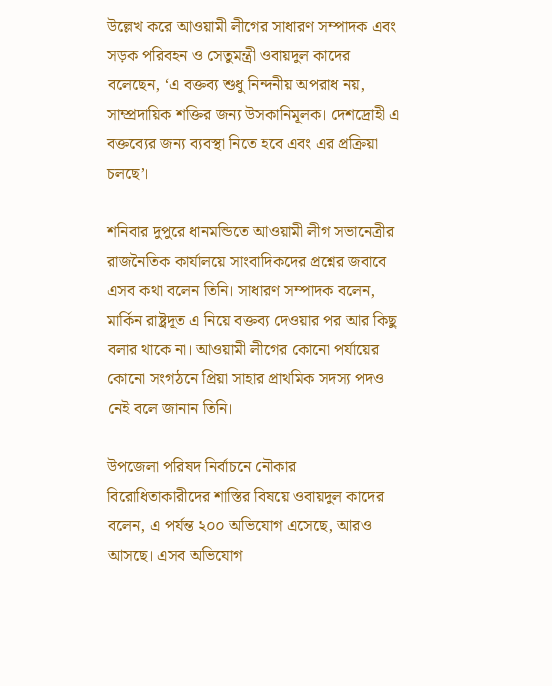উল্লেখ করে আওয়ামী লীগের সাধারণ সম্পাদক এবং সড়ক পরিবহন ও সেতুমন্ত্রী ওবায়দুল কাদের বলেছেন, ‘এ বক্তব্য শুধু নিন্দনীয় অপরাধ নয়, সাম্প্রদায়িক শক্তির জন্য উসকানিমূলক। দেশদ্রোহী এ বক্তব্যের জন্য ব্যবস্থা নিতে হবে এবং এর প্রক্রিয়া চলছে’।

শনিবার দুপুরে ধানমন্ডিতে আওয়ামী লীগ সভানেত্রীর রাজনৈতিক কার্যালয়ে সাংবাদিকদের প্রশ্নের জবাবে এসব কথা বলেন তিনি। সাধারণ সম্পাদক বলেন, মার্কিন রাষ্ট্রদূত এ নিয়ে বক্তব্য দেওয়ার পর আর কিছু বলার থাকে না। আওয়ামী লীগের কোনো পর্যায়ের কোনো সংগঠনে প্রিয়া সাহার প্রাথমিক সদস্য পদও নেই বলে জানান তিনি।

উপজেলা পরিষদ নির্বাচনে নৌকার বিরোধিতাকারীদের শাস্তির বিষয়ে ওবায়দুল কাদের বলেন, এ পর্যন্ত ২০০ অভিযোগ এসেছে, আরও আসছে। এসব অভিযোগ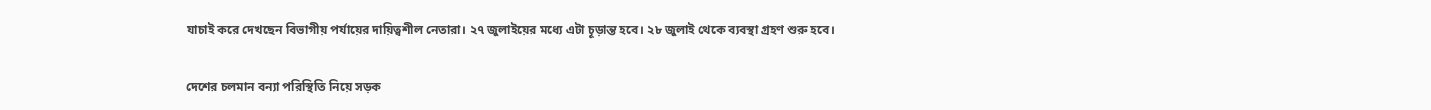যাচাই করে দেখছেন বিভাগীয় পর্যায়ের দায়িত্বশীল নেতারা। ২৭ জুলাইয়ের মধ্যে এটা চূড়ান্ত হবে। ২৮ জুলাই থেকে ব্যবস্থা গ্রহণ শুরু হবে।

দেশের চলমান বন্যা পরিস্থিতি নিয়ে সড়ক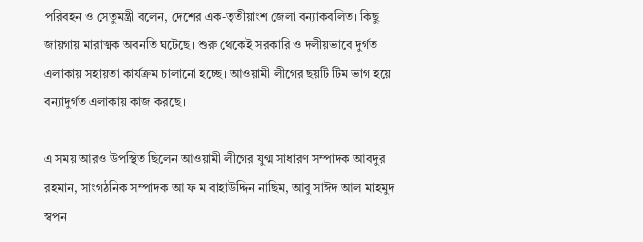পরিবহন ও সেতুমন্ত্রী বলেন, দেশের এক-তৃতীয়াংশ জেলা বন্যাকবলিত। কিছু জায়গায় মারাত্মক অবনতি ঘটেছে। শুরু থেকেই সরকারি ও দলীয়ভাবে দুর্গত এলাকায় সহায়তা কার্যক্রম চালানো হচ্ছে। আওয়ামী লীগের ছয়টি টিম ভাগ হয়ে বন্যাদুর্গত এলাকায় কাজ করছে।

এ সময় আরও উপস্থিত ছিলেন আওয়ামী লীগের যুগ্ম সাধারণ সম্পাদক আবদুর রহমান, সাংগঠনিক সম্পাদক আ ফ ম বাহাউদ্দিন নাছিম, আবু সাঈদ আল মাহমুদ স্বপন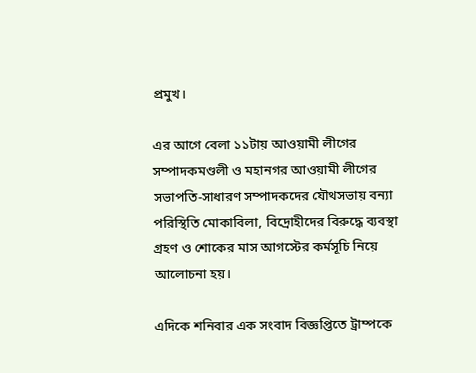প্রমুখ।

এর আগে বেলা ১১টায় আওয়ামী লীগের সম্পাদকমণ্ডলী ও মহানগর আওয়ামী লীগের সভাপতি-সাধারণ সম্পাদকদের যৌথসভায় বন্যা পরিস্থিতি মোকাবিলা, বিদ্রোহীদের বিরুদ্ধে ব্যবস্থা গ্রহণ ও শোকের মাস আগস্টের কর্মসূচি নিয়ে আলোচনা হয়।

এদিকে শনিবার এক সংবাদ বিজ্ঞপ্তিতে ট্রাম্পকে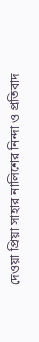দেওয়া প্রিয়া সাহার নালিশের নিন্দা ও প্রতিবাদ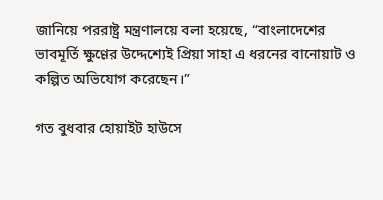জানিয়ে পররাষ্ট্র মন্ত্রণালয়ে বলা হয়েছে, “বাংলাদেশের ভাবমূর্তি ক্ষুণ্ণের উদ্দেশ্যেই প্রিয়া সাহা এ ধরনের বানোয়াট ও কল্পিত অভিযোগ করেছেন।”

গত বুধবার হোয়াইট হাউসে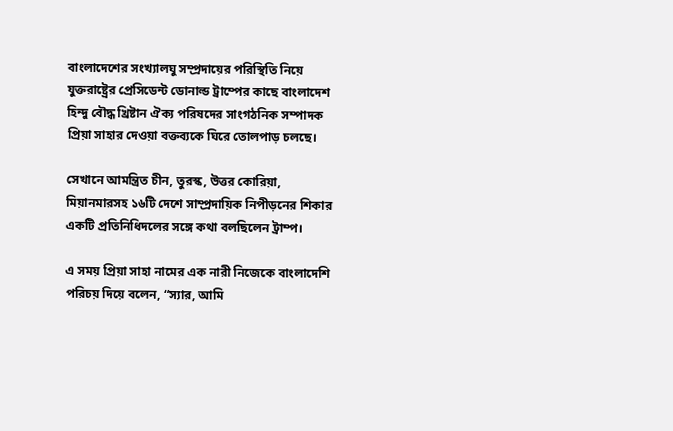বাংলাদেশের সংখ্যালঘু সম্প্রদায়ের পরিস্থিতি নিয়ে যুক্তরাষ্ট্রের প্রেসিডেন্ট ডোনাল্ড ট্রাম্পের কাছে বাংলাদেশ হিন্দু বৌদ্ধ খ্রিষ্টান ঐক্য পরিষদের সাংগঠনিক সম্পাদক প্রিয়া সাহার দেওয়া বক্তব্যকে ঘিরে তোলপাড় চলছে।

সেখানে আমন্ত্রিত চীন, তুরস্ক, উত্তর কোরিয়া, মিয়ানমারসহ ১৬টি দেশে সাম্প্রদায়িক নিপীড়নের শিকার একটি প্রতিনিধিদলের সঙ্গে কথা বলছিলেন ট্রাম্প।

এ সময় প্রিয়া সাহা নামের এক নারী নিজেকে বাংলাদেশি পরিচয় দিয়ে বলেন, “স্যার, আমি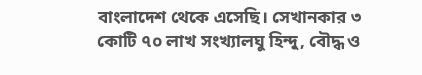বাংলাদেশ থেকে এসেছি। সেখানকার ৩ কোটি ৭০ লাখ সংখ্যালঘু হিন্দু, বৌদ্ধ ও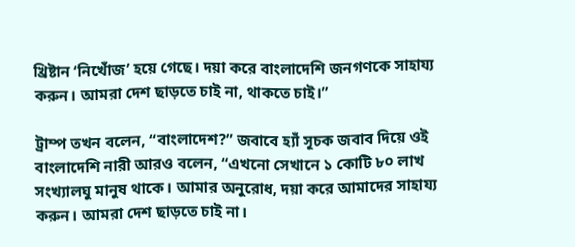খ্রিষ্টান ‘নিখোঁজ’ হয়ে গেছে। দয়া করে বাংলাদেশি জনগণকে সাহায্য করুন। আমরা দেশ ছাড়তে চাই না, থাকতে চাই।”

ট্রাম্প তখন বলেন, “বাংলাদেশ?” জবাবে হ্যাঁ সূচক জবাব দিয়ে ওই বাংলাদেশি নারী আরও বলেন, “এখনো সেখানে ১ কোটি ৮০ লাখ সংখ্যালঘু মানুষ থাকে। আমার অনুরোধ, দয়া করে আমাদের সাহায্য করুন। আমরা দেশ ছাড়তে চাই না।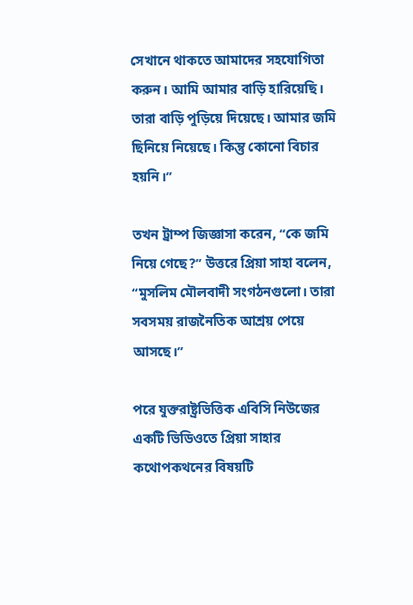সেখানে থাকতে আমাদের সহযোগিতা করুন। আমি আমার বাড়ি হারিয়েছি। তারা বাড়ি পুড়িয়ে দিয়েছে। আমার জমি ছিনিয়ে নিয়েছে। কিন্তু কোনো বিচার হয়নি।”

তখন ট্রাম্প জিজ্ঞাসা করেন, “কে জমি নিয়ে গেছে?” উত্তরে প্রিয়া সাহা বলেন, “মুসলিম মৌলবাদী সংগঠনগুলো। তারা সবসময় রাজনৈতিক আশ্রয় পেয়ে আসছে।”

পরে যুক্তরাষ্ট্রভিত্তিক এবিসি নিউজের একটি ভিডিওতে প্রিয়া সাহার কথোপকথনের বিষয়টি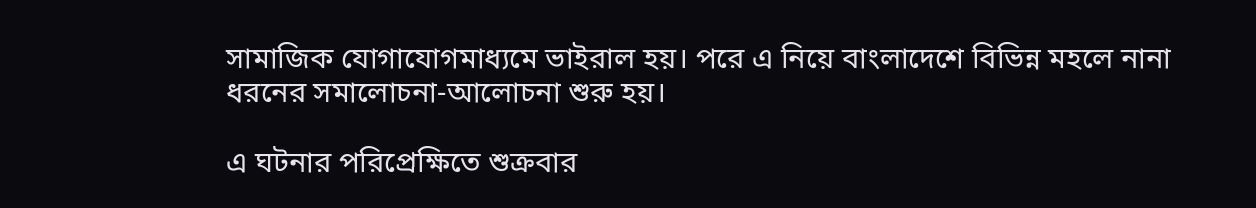সামাজিক যোগাযোগমাধ্যমে ভাইরাল হয়। পরে এ নিয়ে বাংলাদেশে বিভিন্ন মহলে নানা ধরনের সমালোচনা-আলোচনা শুরু হয়।

এ ঘটনার পরিপ্রেক্ষিতে শুক্রবার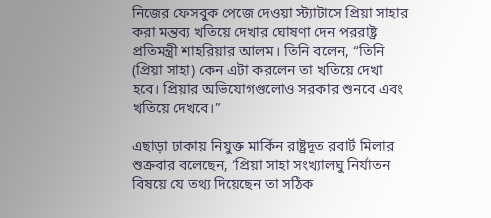নিজের ফেসবুক পেজে দেওয়া স্ট্যাটাসে প্রিয়া সাহার করা মন্তব্য খতিয়ে দেখার ঘোষণা দেন পররাষ্ট্র প্রতিমন্ত্রী শাহরিয়ার আলম। তিনি বলেন, “তিনি (প্রিয়া সাহা) কেন এটা করলেন তা খতিয়ে দেখা হবে। প্রিয়ার অভিযোগগুলোও সরকার শুনবে এবং খতিয়ে দেখবে।”

এছাড়া ঢাকায় নিযুক্ত মার্কিন রাষ্ট্রদূত রবার্ট মিলার শুক্রবার বলেছেন, ‘প্রিয়া সাহা সংখ্যালঘু নির্যাতন বিষয়ে যে তথ্য দিয়েছেন তা সঠিক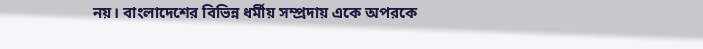নয়। বাংলাদেশের বিভিন্ন ধর্মীয় সম্প্রদায় একে অপরকে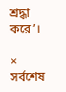শ্রদ্ধা করে’।

×
সর্বশেষ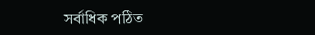সর্বাধিক পঠিত